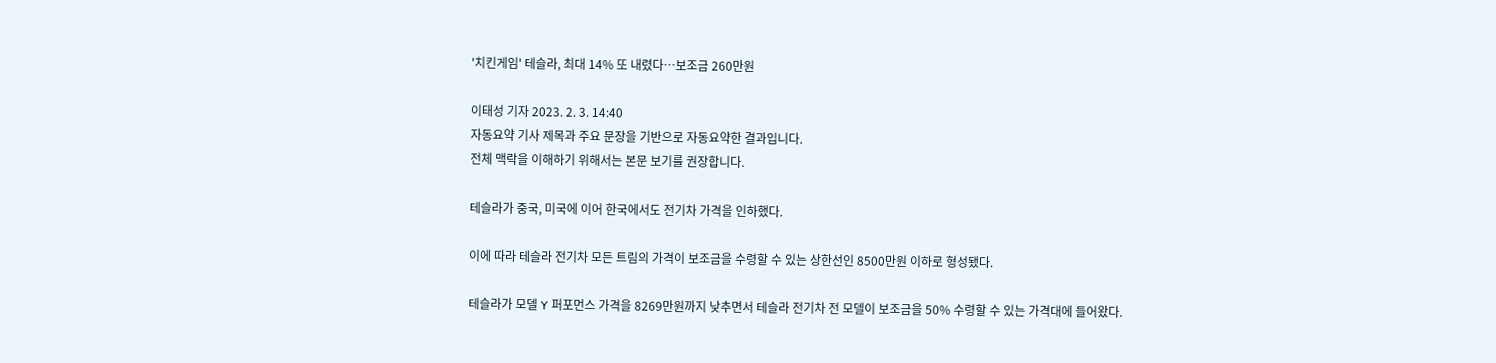'치킨게임' 테슬라, 최대 14% 또 내렸다…보조금 260만원

이태성 기자 2023. 2. 3. 14:40
자동요약 기사 제목과 주요 문장을 기반으로 자동요약한 결과입니다.
전체 맥락을 이해하기 위해서는 본문 보기를 권장합니다.

테슬라가 중국, 미국에 이어 한국에서도 전기차 가격을 인하했다.

이에 따라 테슬라 전기차 모든 트림의 가격이 보조금을 수령할 수 있는 상한선인 8500만원 이하로 형성됐다.

테슬라가 모델 Y 퍼포먼스 가격을 8269만원까지 낮추면서 테슬라 전기차 전 모델이 보조금을 50% 수령할 수 있는 가격대에 들어왔다.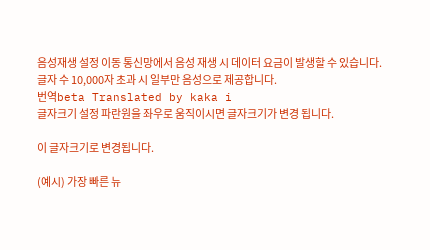음성재생 설정 이동 통신망에서 음성 재생 시 데이터 요금이 발생할 수 있습니다. 글자 수 10,000자 초과 시 일부만 음성으로 제공합니다.
번역beta Translated by kaka i
글자크기 설정 파란원을 좌우로 움직이시면 글자크기가 변경 됩니다.

이 글자크기로 변경됩니다.

(예시) 가장 빠른 뉴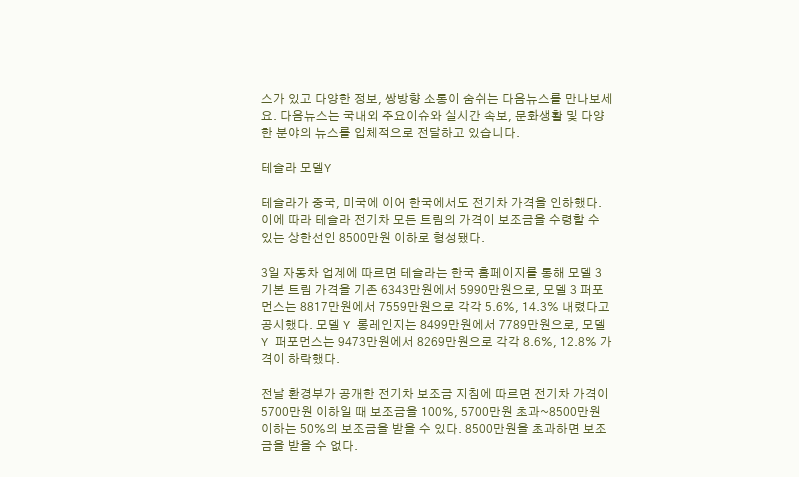스가 있고 다양한 정보, 쌍방향 소통이 숨쉬는 다음뉴스를 만나보세요. 다음뉴스는 국내외 주요이슈와 실시간 속보, 문화생활 및 다양한 분야의 뉴스를 입체적으로 전달하고 있습니다.

테슬라 모델Y

테슬라가 중국, 미국에 이어 한국에서도 전기차 가격을 인하했다. 이에 따라 테슬라 전기차 모든 트림의 가격이 보조금을 수령할 수 있는 상한선인 8500만원 이하로 형성됐다.

3일 자동차 업계에 따르면 테슬라는 한국 홈페이지를 통해 모델 3 기본 트림 가격을 기존 6343만원에서 5990만원으로, 모델 3 퍼포먼스는 8817만원에서 7559만원으로 각각 5.6%, 14.3% 내렸다고 공시했다. 모델 Y 롱레인지는 8499만원에서 7789만원으로, 모델 Y 퍼포먼스는 9473만원에서 8269만원으로 각각 8.6%, 12.8% 가격이 하락했다.

전날 환경부가 공개한 전기차 보조금 지침에 따르면 전기차 가격이 5700만원 이하일 때 보조금을 100%, 5700만원 초과~8500만원 이하는 50%의 보조금을 받을 수 있다. 8500만원을 초과하면 보조금을 받을 수 없다.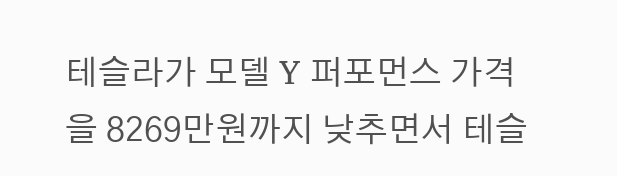테슬라가 모델 Y 퍼포먼스 가격을 8269만원까지 낮추면서 테슬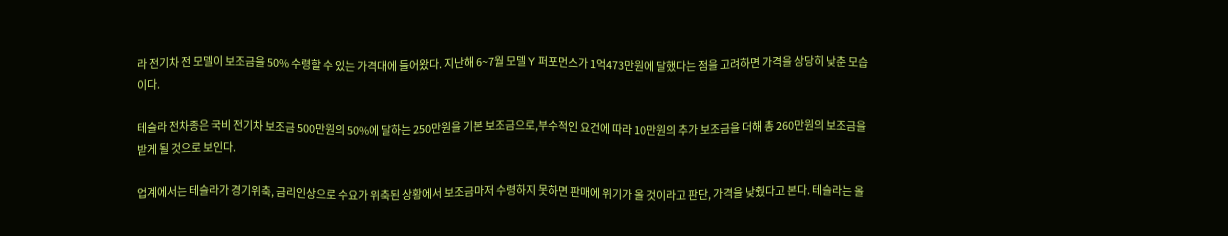라 전기차 전 모델이 보조금을 50% 수령할 수 있는 가격대에 들어왔다. 지난해 6~7월 모델 Y 퍼포먼스가 1억473만원에 달했다는 점을 고려하면 가격을 상당히 낮춘 모습이다.

테슬라 전차종은 국비 전기차 보조금 500만원의 50%에 달하는 250만원을 기본 보조금으로,부수적인 요건에 따라 10만원의 추가 보조금을 더해 총 260만원의 보조금을 받게 될 것으로 보인다.

업계에서는 테슬라가 경기위축, 금리인상으로 수요가 위축된 상황에서 보조금마저 수령하지 못하면 판매에 위기가 올 것이라고 판단, 가격을 낮췄다고 본다. 테슬라는 올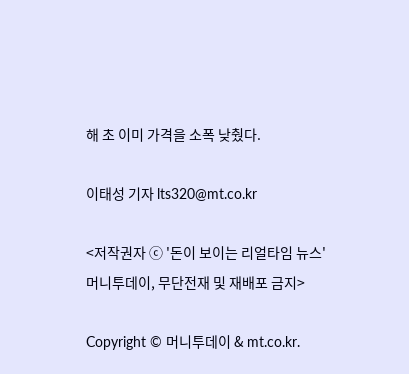해 초 이미 가격을 소폭 낮췄다.

이태성 기자 lts320@mt.co.kr

<저작권자 ⓒ '돈이 보이는 리얼타임 뉴스' 머니투데이, 무단전재 및 재배포 금지>

Copyright © 머니투데이 & mt.co.kr.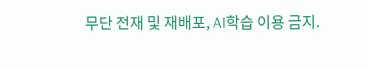무단 전재 및 재배포, AI학습 이용 금지.